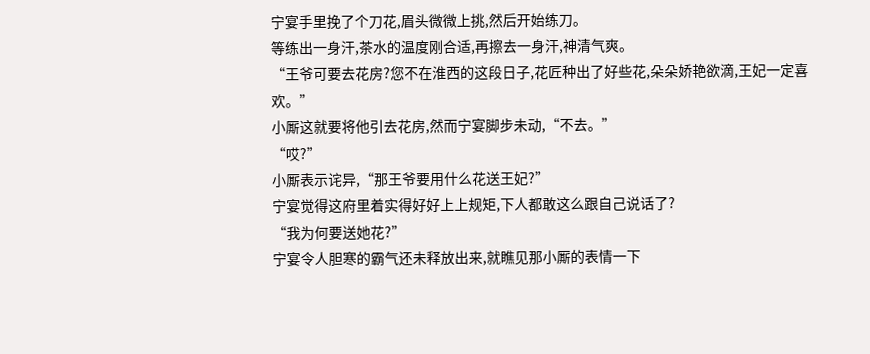宁宴手里挽了个刀花,眉头微微上挑,然后开始练刀。
等练出一身汗,茶水的温度刚合适,再擦去一身汗,神清气爽。
“王爷可要去花房?您不在淮西的这段日子,花匠种出了好些花,朵朵娇艳欲滴,王妃一定喜欢。”
小厮这就要将他引去花房,然而宁宴脚步未动,“不去。”
“哎?”
小厮表示诧异,“那王爷要用什么花送王妃?”
宁宴觉得这府里着实得好好上上规矩,下人都敢这么跟自己说话了?
“我为何要送她花?”
宁宴令人胆寒的霸气还未释放出来,就瞧见那小厮的表情一下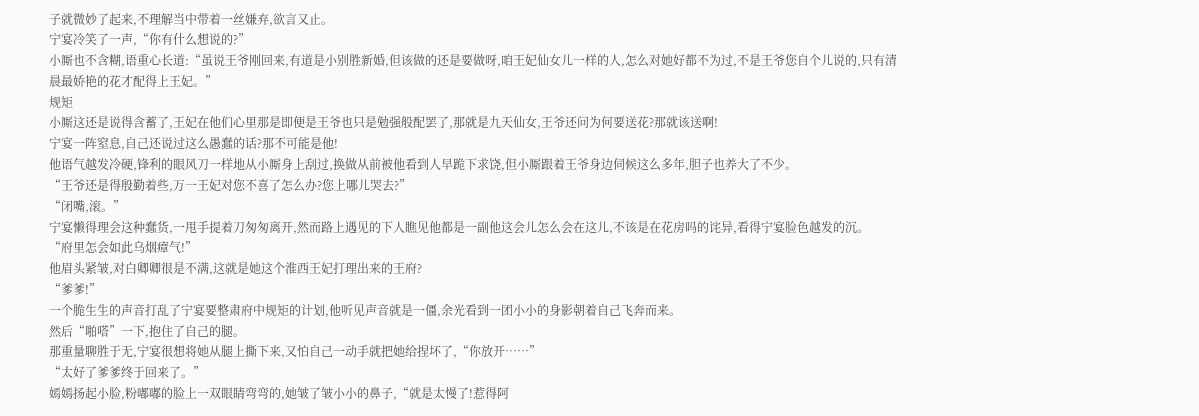子就微妙了起来,不理解当中带着一丝嫌弃,欲言又止。
宁宴冷笑了一声,“你有什么想说的?”
小厮也不含糊,语重心长道:“虽说王爷刚回来,有道是小别胜新婚,但该做的还是要做呀,咱王妃仙女儿一样的人,怎么对她好都不为过,不是王爷您自个儿说的,只有清晨最娇艳的花才配得上王妃。”
规矩
小厮这还是说得含蓄了,王妃在他们心里那是即便是王爷也只是勉强般配罢了,那就是九天仙女,王爷还问为何要送花?那就该送啊!
宁宴一阵窒息,自己还说过这么愚蠢的话?那不可能是他!
他语气越发冷硬,锋利的眼风刀一样地从小厮身上刮过,换做从前被他看到人早跪下求饶,但小厮跟着王爷身边伺候这么多年,胆子也养大了不少。
“王爷还是得殷勤着些,万一王妃对您不喜了怎么办?您上哪儿哭去?”
“闭嘴,滚。”
宁宴懒得理会这种蠢货,一甩手提着刀匆匆离开,然而路上遇见的下人瞧见他都是一副他这会儿怎么会在这儿,不该是在花房吗的诧异,看得宁宴脸色越发的沉。
“府里怎会如此乌烟瘴气!”
他眉头紧皱,对白卿卿很是不满,这就是她这个淮西王妃打理出来的王府?
“爹爹!”
一个脆生生的声音打乱了宁宴要整肃府中规矩的计划,他听见声音就是一僵,余光看到一团小小的身影朝着自己飞奔而来。
然后“啪嗒”一下,抱住了自己的腿。
那重量聊胜于无,宁宴很想将她从腿上撕下来,又怕自己一动手就把她给捏坏了,“你放开……”
“太好了爹爹终于回来了。”
嫣嫣扬起小脸,粉嘟嘟的脸上一双眼睛弯弯的,她皱了皱小小的鼻子,“就是太慢了!惹得阿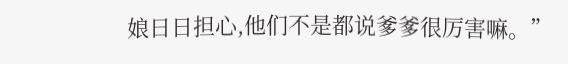娘日日担心,他们不是都说爹爹很厉害嘛。”